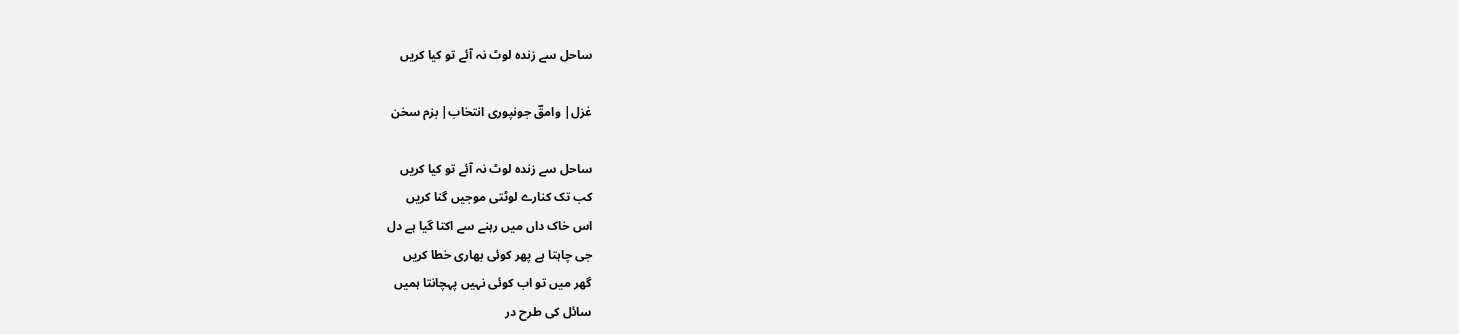ساحل سے زندہ لوٹ نہ آئے تو کیا کریں

غزل| وامقؔ جونپوری انتخاب| بزم سخن

ساحل سے زندہ لوٹ نہ آئے تو کیا کریں
کب تک کنارے لوٹتی موجیں گنا کریں
اس خاک داں میں رہنے سے اکتا گیا ہے دل
جی چاہتا ہے پھر کوئی بھاری خطا کریں
گھر میں تو اب کوئی نہیں پہچانتا ہمیں
سائل کی طرح در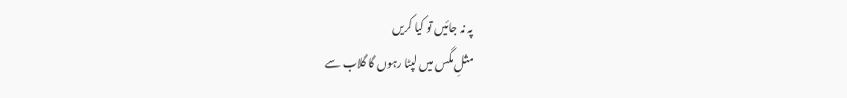پہ نہ جائیں تو کیا کریں
مثلِ مگس میں لپٹا رہوں گا گلاب سے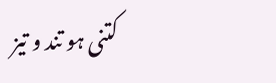کتنی ہو تند و تیز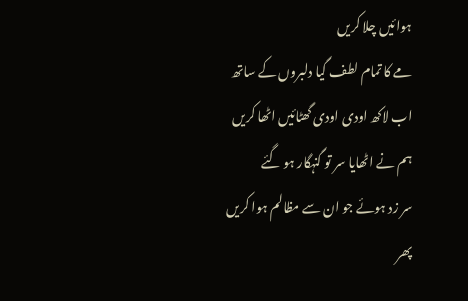ہوائیں چلا کریں
مے کا تمام لطف گیا دلبروں کے ساتھ
اب لاکھ اودی اودی گھٹائیں اٹھا کریں
ہم نے اٹھایا سر تو گنہگار ہو گئے
سر زد ہوئے جو ان سے مظالم ہوا کریں
پھر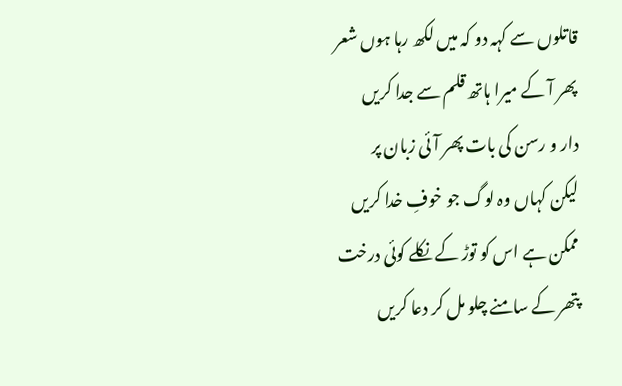قاتلوں سے کہہ دو کہ میں لکھ رہا ہوں شعر
پھر آ کے میرا ہاتھ قلم سے جدا کریں
دار و رسن کی بات پھر آئی زبان پر
لیکن کہاں وہ لوگ جو خوفِ خدا کریں
ممکن ہے اس کو توڑ کے نکلے کوئی درخت
پتھر کے سامنے چلو مل کر دعا کریں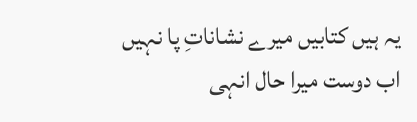یہ ہیں کتابیں میرے نشاناتِ پا نہیں
اب دوست میرا حال انہی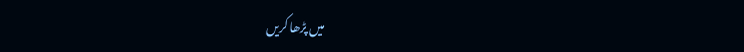میں پڑھا کریں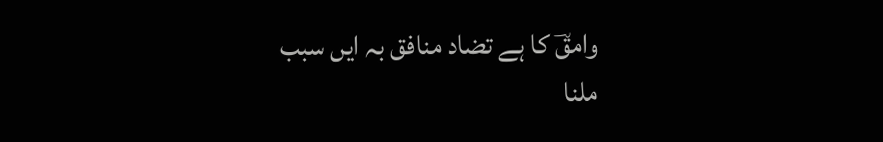وامقؔ کا ہے تضاد منافق بہ ایں سبب
ملنا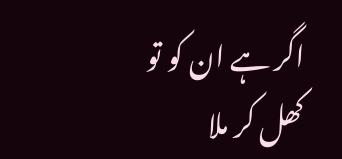اگر ہے ان کو تو کھل کر ملا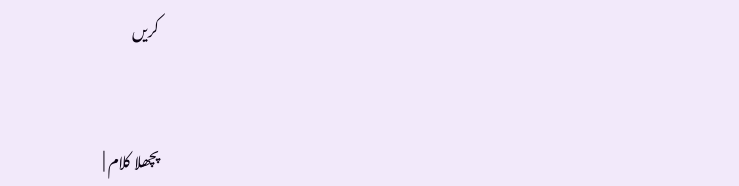کریں


پچھلا کلام |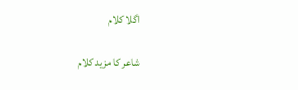اگلا کلام

شاعر کا مزید کلام